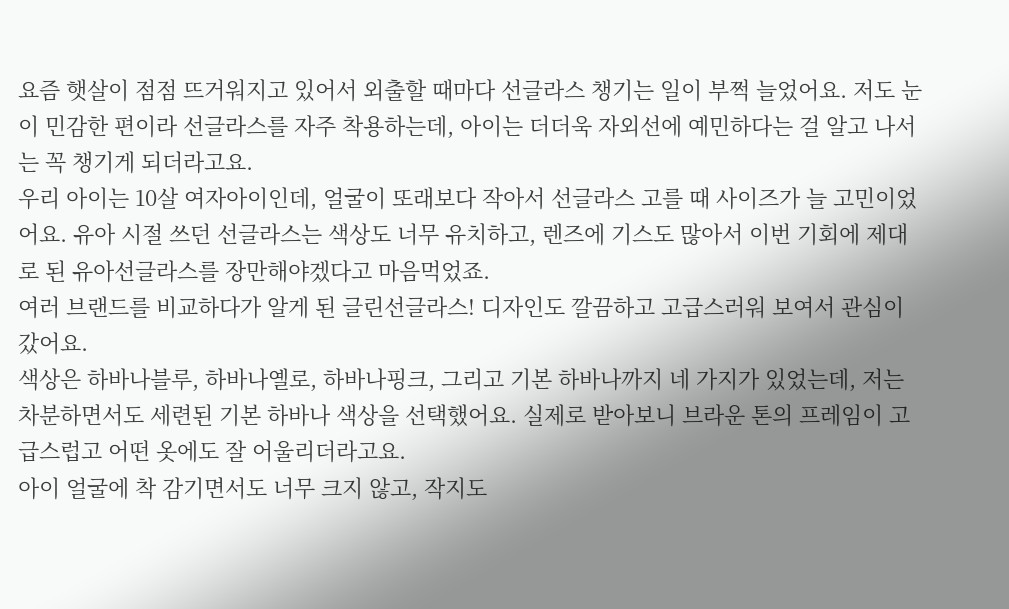요즘 햇살이 점점 뜨거워지고 있어서 외출할 때마다 선글라스 챙기는 일이 부쩍 늘었어요. 저도 눈이 민감한 편이라 선글라스를 자주 착용하는데, 아이는 더더욱 자외선에 예민하다는 걸 알고 나서는 꼭 챙기게 되더라고요.
우리 아이는 10살 여자아이인데, 얼굴이 또래보다 작아서 선글라스 고를 때 사이즈가 늘 고민이었어요. 유아 시절 쓰던 선글라스는 색상도 너무 유치하고, 렌즈에 기스도 많아서 이번 기회에 제대로 된 유아선글라스를 장만해야겠다고 마음먹었죠.
여러 브랜드를 비교하다가 알게 된 글린선글라스! 디자인도 깔끔하고 고급스러워 보여서 관심이 갔어요.
색상은 하바나블루, 하바나옐로, 하바나핑크, 그리고 기본 하바나까지 네 가지가 있었는데, 저는 차분하면서도 세련된 기본 하바나 색상을 선택했어요. 실제로 받아보니 브라운 톤의 프레임이 고급스럽고 어떤 옷에도 잘 어울리더라고요.
아이 얼굴에 착 감기면서도 너무 크지 않고, 작지도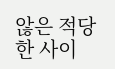않은 적당한 사이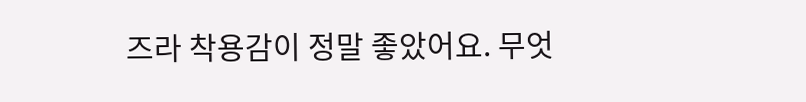즈라 착용감이 정말 좋았어요. 무엇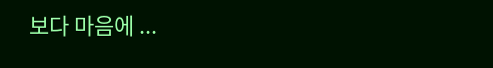보다 마음에 ...